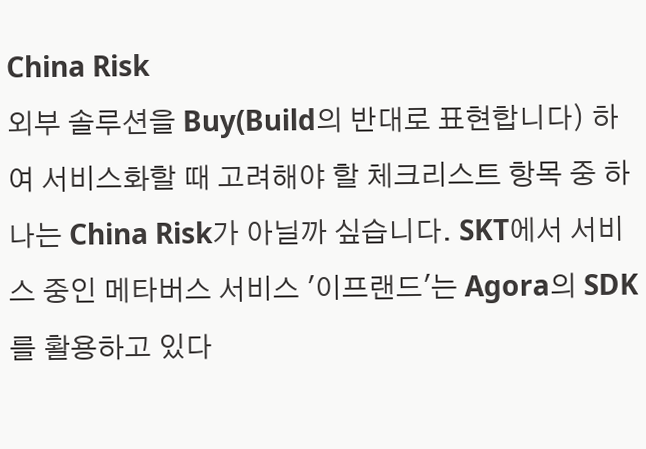China Risk
외부 솔루션을 Buy(Build의 반대로 표현합니다) 하여 서비스화할 때 고려해야 할 체크리스트 항목 중 하나는 China Risk가 아닐까 싶습니다. SKT에서 서비스 중인 메타버스 서비스 '이프랜드'는 Agora의 SDK를 활용하고 있다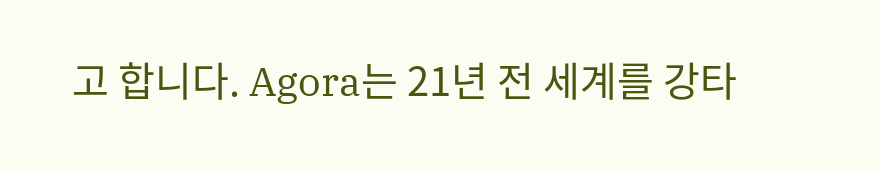고 합니다. Agora는 21년 전 세계를 강타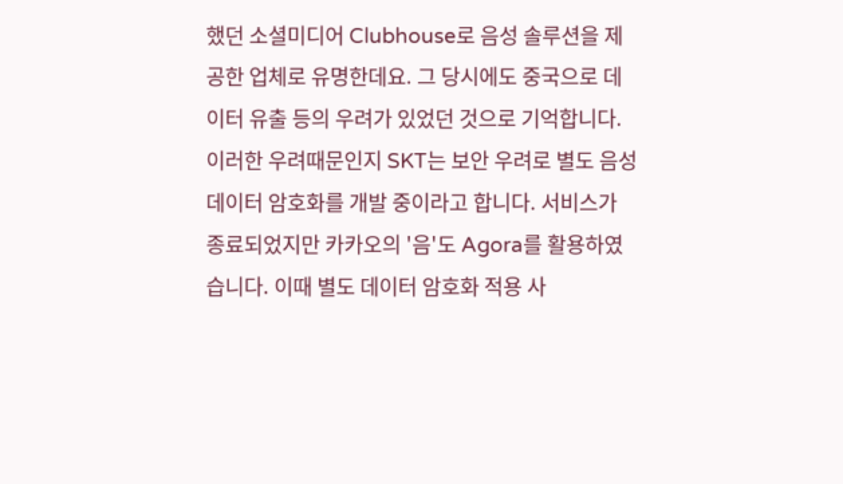했던 소셜미디어 Clubhouse로 음성 솔루션을 제공한 업체로 유명한데요. 그 당시에도 중국으로 데이터 유출 등의 우려가 있었던 것으로 기억합니다. 이러한 우려때문인지 SKT는 보안 우려로 별도 음성 데이터 암호화를 개발 중이라고 합니다. 서비스가 종료되었지만 카카오의 '음'도 Agora를 활용하였습니다. 이때 별도 데이터 암호화 적용 사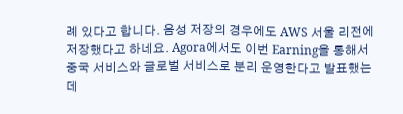례 있다고 합니다. 음성 저장의 경우에도 AWS 서울 리전에 저장했다고 하네요. Agora에서도 이번 Earning을 통해서 중국 서비스와 글로벌 서비스로 분리 운영한다고 발표했는데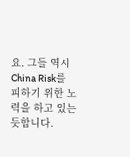요. 그들 역시 China Risk를 피하기 위한 노력을 하고 있는 듯합니다.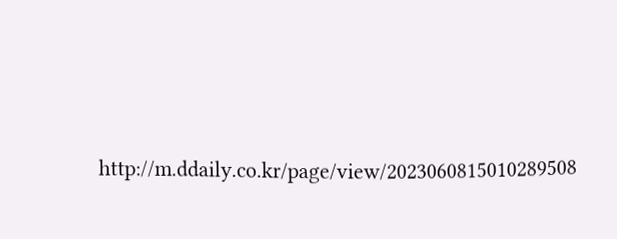http://m.ddaily.co.kr/page/view/2023060815010289508